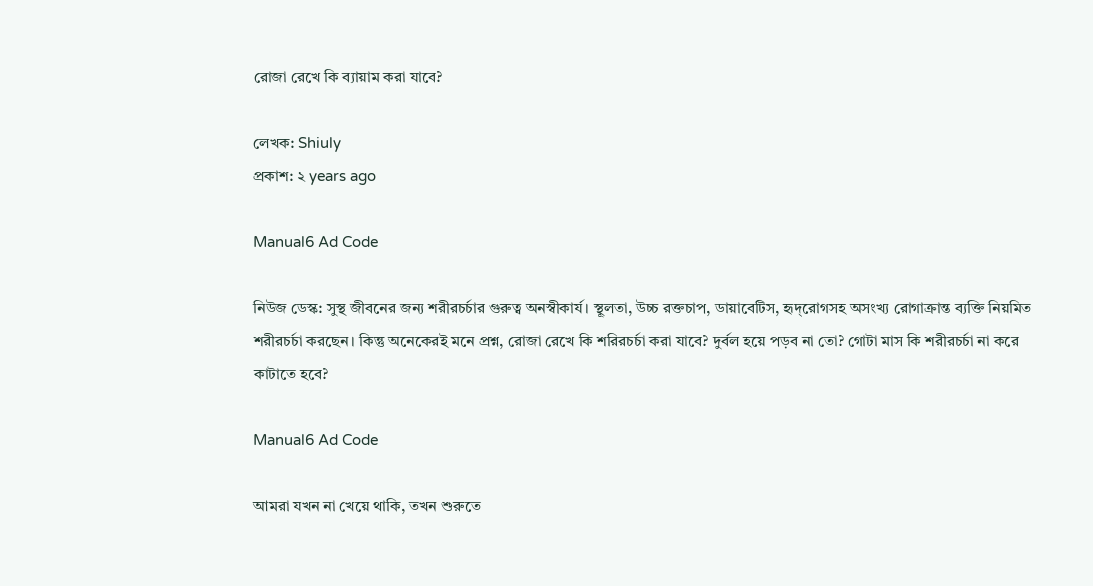রোজা রেখে কি ব্যায়াম করা যাবে?

লেখক: Shiuly
প্রকাশ: ২ years ago

Manual6 Ad Code

নিউজ ডেস্ক: সুস্থ জীবনের জন্য শরীরচর্চার গুরুত্ব অনস্বীকার্য। স্থূলতা, উচ্চ রক্তচাপ, ডায়াবেটিস, হৃদ্‌রোগসহ অসংখ্য রোগাক্রান্ত ব্যক্তি নিয়মিত শরীরচর্চা করছেন। কিন্তু অনেকেরই মনে প্রশ্ন, রোজা রেখে কি শরিরচর্চা করা যাবে? দুর্বল হয়ে পড়ব না তো? গোটা মাস কি শরীরচর্চা না করে কাটাতে হবে?

Manual6 Ad Code

আমরা যখন না খেয়ে থাকি, তখন শুরুতে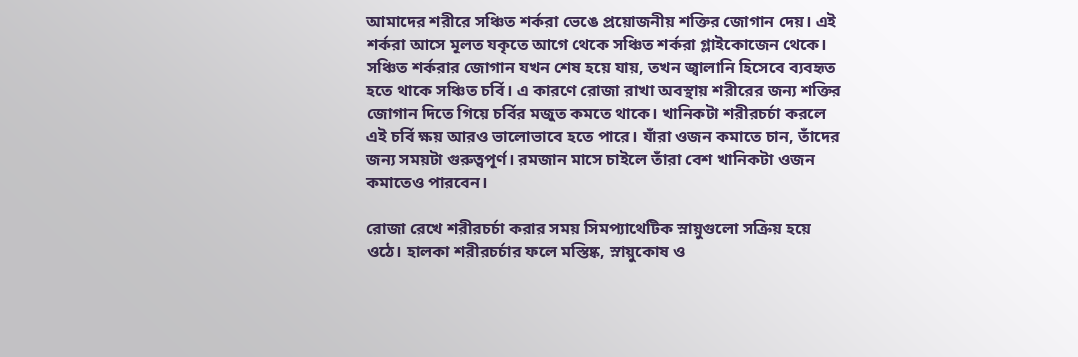আমাদের শরীরে সঞ্চিত শর্করা ভেঙে প্রয়োজনীয় শক্তির জোগান দেয়। এই শর্করা আসে মূলত যকৃতে আগে থেকে সঞ্চিত শর্করা গ্লাইকোজেন থেকে। সঞ্চিত শর্করার জোগান যখন শেষ হয়ে যায়, তখন জ্বালানি হিসেবে ব্যবহৃত হতে থাকে সঞ্চিত চর্বি। এ কারণে রোজা রাখা অবস্থায় শরীরের জন্য শক্তির জোগান দিতে গিয়ে চর্বির মজুত কমতে থাকে। খানিকটা শরীরচর্চা করলে এই চর্বি ক্ষয় আরও ভালোভাবে হতে পারে। যাঁরা ওজন কমাতে চান, তাঁদের জন্য সময়টা গুরুত্বপূর্ণ। রমজান মাসে চাইলে তাঁরা বেশ খানিকটা ওজন কমাতেও পারবেন।

রোজা রেখে শরীরচর্চা করার সময় সিমপ্যাথেটিক স্নায়ুগুলো সক্রিয় হয়ে ওঠে। হালকা শরীরচর্চার ফলে মস্তিষ্ক, স্নায়ুকোষ ও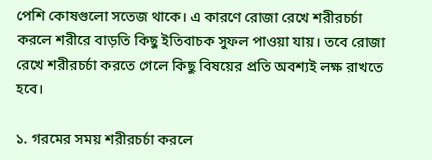পেশি কোষগুলো সতেজ থাকে। এ কারণে রোজা রেখে শরীরচর্চা করলে শরীরে বাড়তি কিছু ইতিবাচক সুফল পাওয়া যায়। তবে রোজা রেখে শরীরচর্চা করতে গেলে কিছু বিষয়ের প্রতি অবশ্যই লক্ষ রাখতে হবে।

১. গরমের সময় শরীরচর্চা করলে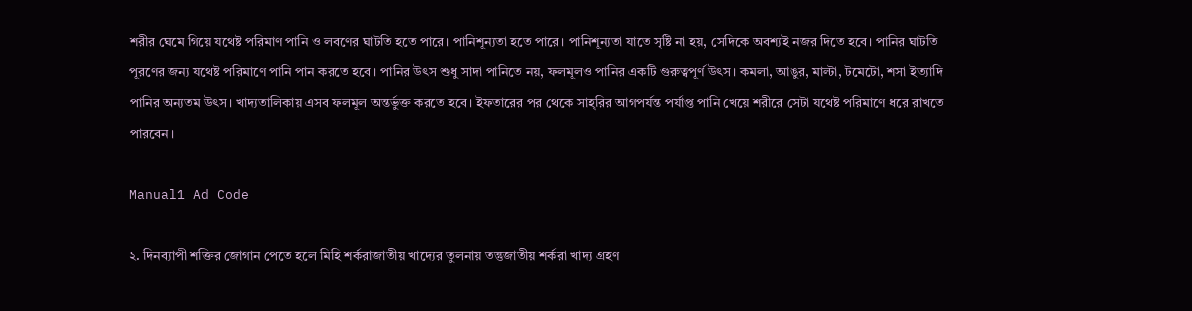শরীর ঘেমে গিয়ে যথেষ্ট পরিমাণ পানি ও লবণের ঘাটতি হতে পারে। পানিশূন্যতা হতে পারে। পানিশূন্যতা যাতে সৃষ্টি না হয়, সেদিকে অবশ্যই নজর দিতে হবে। পানির ঘাটতি পূরণের জন্য যথেষ্ট পরিমাণে পানি পান করতে হবে। পানির উৎস শুধু সাদা পানিতে নয়, ফলমূলও পানির একটি গুরুত্বপূর্ণ উৎস। কমলা, আঙুর, মাল্টা, টমেটো, শসা ইত্যাদি পানির অন্যতম উৎস। খাদ্যতালিকায় এসব ফলমূল অন্তর্ভুক্ত করতে হবে। ইফতারের পর থেকে সাহ্‌রির আগপর্যন্ত পর্যাপ্ত পানি খেয়ে শরীরে সেটা যথেষ্ট পরিমাণে ধরে রাখতে পারবেন।

Manual1 Ad Code

২. দিনব্যাপী শক্তির জোগান পেতে হলে মিহি শর্করাজাতীয় খাদ্যের তুলনায় তন্তুজাতীয় শর্করা খাদ্য গ্রহণ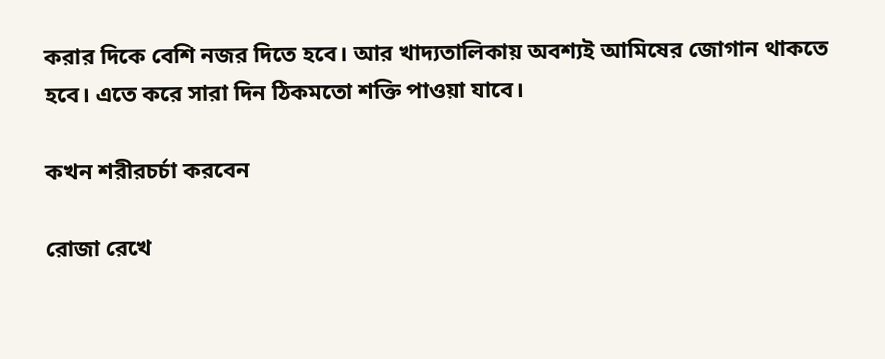করার দিকে বেশি নজর দিতে হবে। আর খাদ্যতালিকায় অবশ্যই আমিষের জোগান থাকতে হবে। এতে করে সারা দিন ঠিকমতো শক্তি পাওয়া যাবে।

কখন শরীরচর্চা করবেন

রোজা রেখে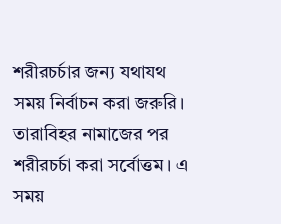শরীরচর্চার জন্য যথাযথ সময় নির্বাচন করা জরুরি। তারাবিহর নামাজের পর শরীরচর্চা করা সর্বোত্তম। এ সময়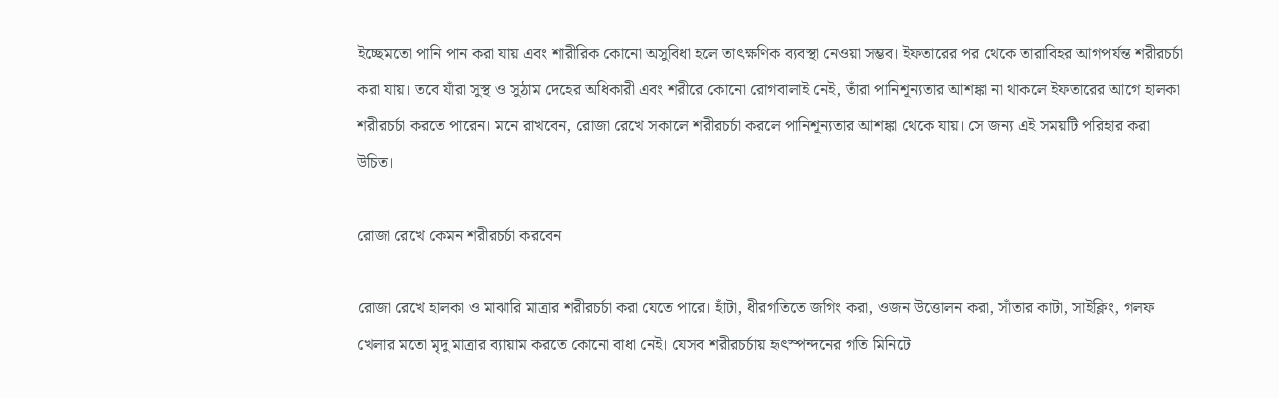ইচ্ছেমতো পানি পান করা যায় এবং শারীরিক কোনো অসুবিধা হলে তাৎক্ষণিক ব্যবস্থা নেওয়া সম্ভব। ইফতারের পর থেকে তারাবিহর আগপর্যন্ত শরীরচর্চা করা যায়। তবে যাঁরা সুস্থ ও সুঠাম দেহের অধিকারী এবং শরীরে কোনো রোগবালাই নেই, তাঁরা পানিশূন্যতার আশঙ্কা না থাকলে ইফতারের আগে হালকা শরীরচর্চা করতে পারেন। মনে রাখবেন, রোজা রেখে সকালে শরীরচর্চা করলে পানিশূন্যতার আশঙ্কা থেকে যায়। সে জন্য এই সময়টি পরিহার করা উচিত।

রোজা রেখে কেমন শরীরচর্চা করবেন

রোজা রেখে হালকা ও মাঝারি মাত্রার শরীরচর্চা করা যেতে পারে। হাঁটা, ধীরগতিতে জগিং করা, ওজন উত্তোলন করা, সাঁতার কাটা, সাইক্লিং, গলফ খেলার মতো মৃদু মাত্রার ব্যায়াম করতে কোনো বাধা নেই। যেসব শরীরচর্চায় হৃৎস্পন্দনের গতি মিনিটে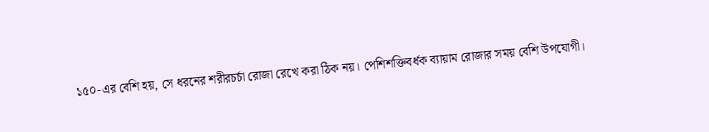১৫০-এর বেশি হয়, সে ধরনের শরীরচর্চা রোজা রেখে করা ঠিক নয়। পেশিশক্তিবর্ধক ব্যায়াম রোজার সময় বেশি উপযোগী।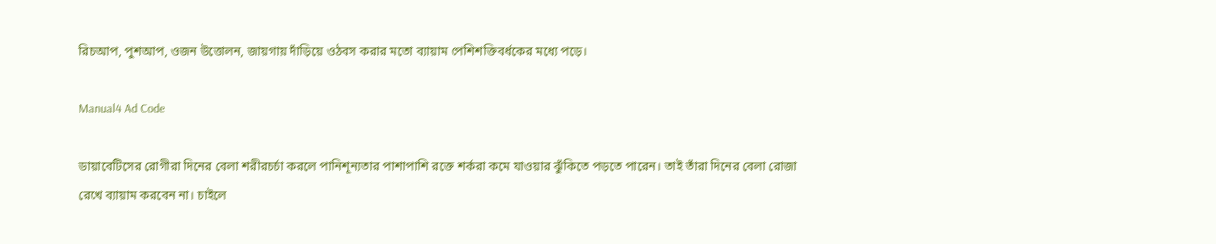রিচআপ, পুশআপ, ওজন উত্তোলন, জায়গায় দাঁড়িয়ে ওঠবস করার মতো ব্যায়াম পেশিশক্তিবর্ধকের মধ্যে পড়ে।

Manual4 Ad Code

ডায়াবেটিসের রোগীরা দিনের বেলা শরীরচর্চা করলে পানিশূন্যতার পাশাপাশি রক্তে শর্করা কমে যাওয়ার ঝুঁকিতে পড়তে পারেন। তাই তাঁরা দিনের বেলা রোজা রেখে ব্যায়াম করবেন না। চাইলে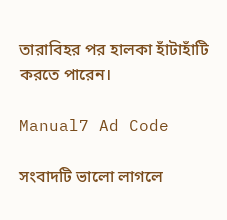তারাবিহর পর হালকা হাঁটাহাঁটি করতে পারেন।

Manual7 Ad Code

সংবাদটি ভালো লাগলে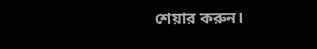শেয়ার করুন।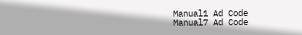Manual1 Ad Code
Manual7 Ad Code